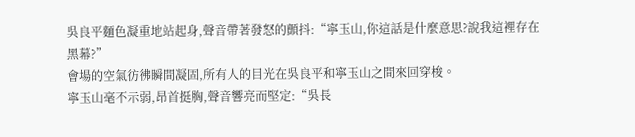吳良平麵色凝重地站起身,聲音帶著發怒的顫抖:“寧玉山,你這話是什麼意思?說我這裡存在黑幕?”
會場的空氣彷彿瞬間凝固,所有人的目光在吳良平和寧玉山之間來回穿梭。
寧玉山毫不示弱,昂首挺胸,聲音響亮而堅定:“吳長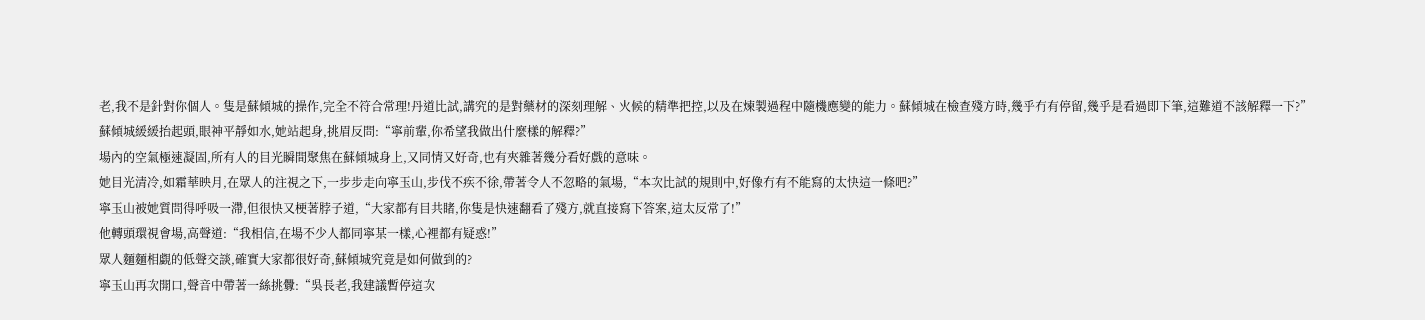老,我不是針對你個人。隻是蘇傾城的操作,完全不符合常理!丹道比試,講究的是對藥材的深刻理解、火候的精準把控,以及在煉製過程中隨機應變的能力。蘇傾城在檢查殘方時,幾乎冇有停留,幾乎是看過即下筆,這難道不該解釋一下?”
蘇傾城緩緩抬起頭,眼神平靜如水,她站起身,挑眉反問:“寧前輩,你希望我做出什麼樣的解釋?”
場內的空氣極速凝固,所有人的目光瞬間聚焦在蘇傾城身上,又同情又好奇,也有夾雜著幾分看好戲的意味。
她目光清冷,如霜華映月,在眾人的注視之下,一步步走向寧玉山,步伐不疾不徐,帶著令人不忽略的氣場,“本次比試的規則中,好像冇有不能寫的太快這一條吧?”
寧玉山被她質問得呼吸一滯,但很快又梗著脖子道,“大家都有目共睹,你隻是快速翻看了殘方,就直接寫下答案,這太反常了!”
他轉頭環視會場,高聲道:“我相信,在場不少人都同寧某一樣,心裡都有疑惑!”
眾人麵麵相覷的低聲交談,確實大家都很好奇,蘇傾城究竟是如何做到的?
寧玉山再次開口,聲音中帶著一絲挑釁:“吳長老,我建議暫停這次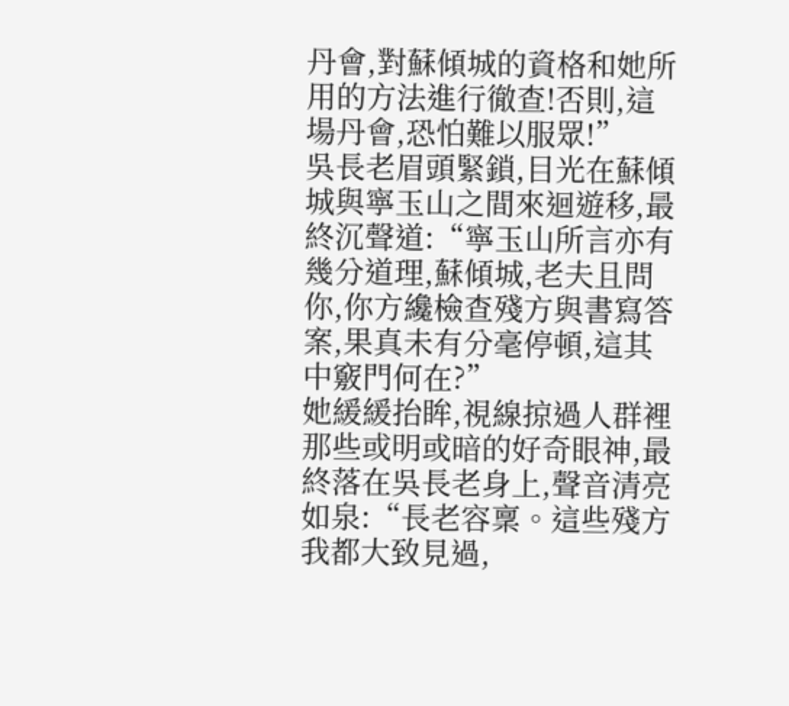丹會,對蘇傾城的資格和她所用的方法進行徹查!否則,這場丹會,恐怕難以服眾!”
吳長老眉頭緊鎖,目光在蘇傾城與寧玉山之間來迴遊移,最終沉聲道:“寧玉山所言亦有幾分道理,蘇傾城,老夫且問你,你方纔檢查殘方與書寫答案,果真未有分毫停頓,這其中竅門何在?”
她緩緩抬眸,視線掠過人群裡那些或明或暗的好奇眼神,最終落在吳長老身上,聲音清亮如泉:“長老容稟。這些殘方我都大致見過,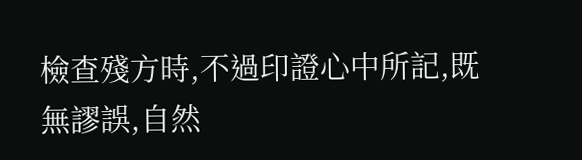檢查殘方時,不過印證心中所記,既無謬誤,自然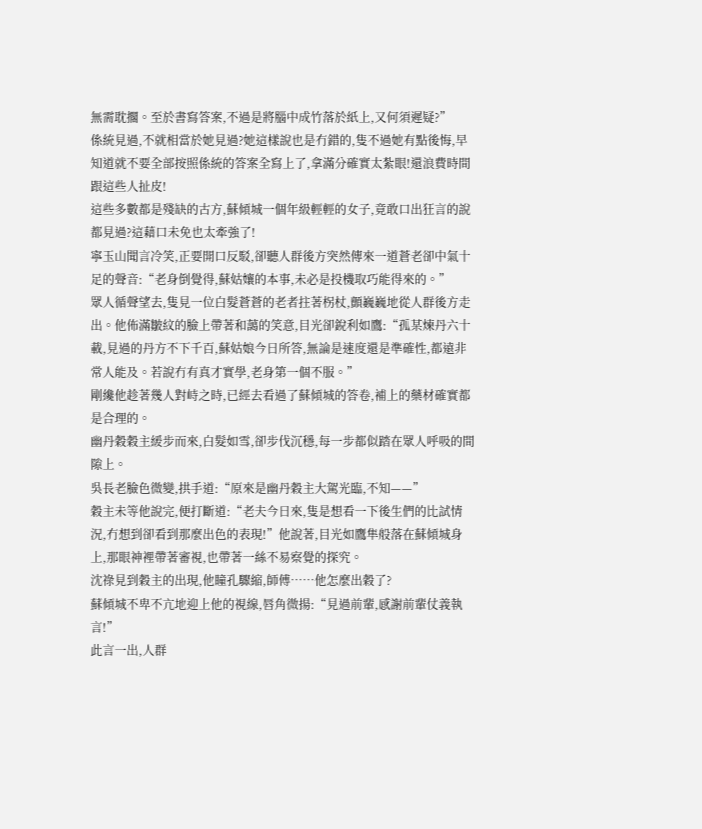無需耽擱。至於書寫答案,不過是將腦中成竹落於紙上,又何須遲疑?”
係統見過,不就相當於她見過?她這樣說也是冇錯的,隻不過她有點後悔,早知道就不要全部按照係統的答案全寫上了,拿滿分確實太紮眼!還浪費時間跟這些人扯皮!
這些多數都是殘缺的古方,蘇傾城一個年級輕輕的女子,竟敢口出狂言的說都見過?這藉口未免也太牽強了!
寧玉山聞言冷笑,正要開口反駁,卻聽人群後方突然傳來一道蒼老卻中氣十足的聲音:“老身倒覺得,蘇姑孃的本事,未必是投機取巧能得來的。”
眾人循聲望去,隻見一位白髮蒼蒼的老者拄著柺杖,顫巍巍地從人群後方走出。他佈滿皺紋的臉上帶著和藹的笑意,目光卻銳利如鷹:“孤某煉丹六十載,見過的丹方不下千百,蘇姑娘今日所答,無論是速度還是準確性,都遠非常人能及。若說冇有真才實學,老身第一個不服。”
剛纔他趁著幾人對峙之時,已經去看過了蘇傾城的答卷,補上的藥材確實都是合理的。
幽丹穀穀主緩步而來,白髮如雪,卻步伐沉穩,每一步都似踏在眾人呼吸的間隙上。
吳長老臉色微變,拱手道:“原來是幽丹穀主大駕光臨,不知——”
穀主未等他說完,便打斷道:“老夫今日來,隻是想看一下後生們的比試情況,冇想到卻看到那麼出色的表現!”他說著,目光如鷹隼般落在蘇傾城身上,那眼神裡帶著審視,也帶著一絲不易察覺的探究。
沈祿見到穀主的出現,他瞳孔驟縮,師傅……他怎麼出穀了?
蘇傾城不卑不亢地迎上他的視線,唇角微揚:“見過前輩,感謝前輩仗義執言!”
此言一出,人群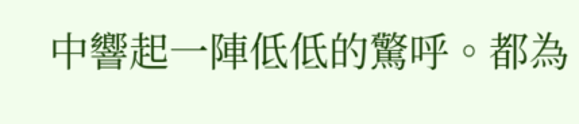中響起一陣低低的驚呼。都為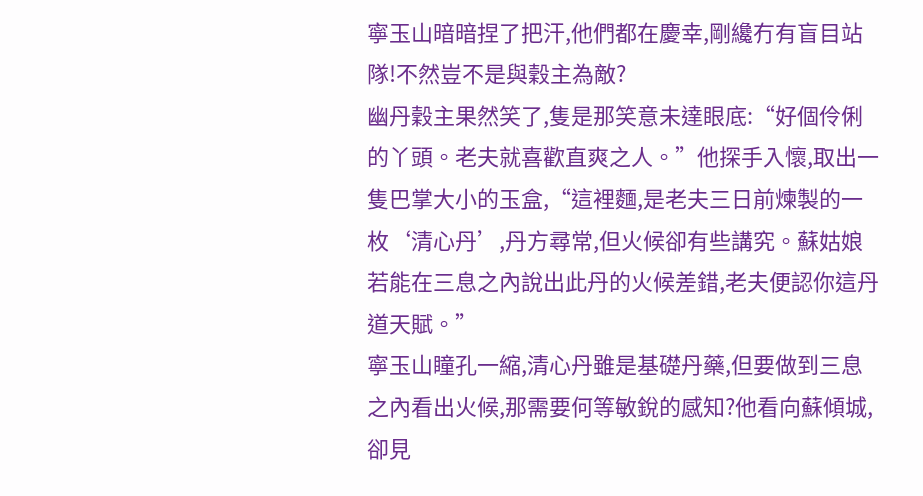寧玉山暗暗捏了把汗,他們都在慶幸,剛纔冇有盲目站隊!不然豈不是與穀主為敵?
幽丹穀主果然笑了,隻是那笑意未達眼底:“好個伶俐的丫頭。老夫就喜歡直爽之人。”他探手入懷,取出一隻巴掌大小的玉盒,“這裡麵,是老夫三日前煉製的一枚‘清心丹’,丹方尋常,但火候卻有些講究。蘇姑娘若能在三息之內說出此丹的火候差錯,老夫便認你這丹道天賦。”
寧玉山瞳孔一縮,清心丹雖是基礎丹藥,但要做到三息之內看出火候,那需要何等敏銳的感知?他看向蘇傾城,卻見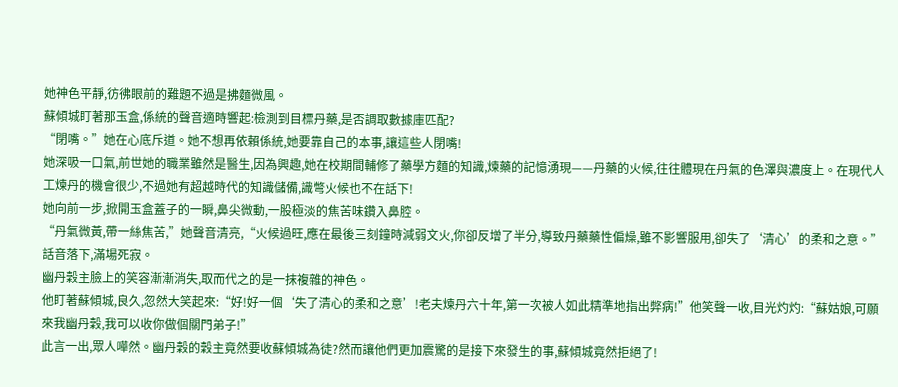她神色平靜,彷彿眼前的難題不過是拂麵微風。
蘇傾城盯著那玉盒,係統的聲音適時響起:檢測到目標丹藥,是否調取數據庫匹配?
“閉嘴。”她在心底斥道。她不想再依賴係統,她要靠自己的本事,讓這些人閉嘴!
她深吸一口氣,前世她的職業雖然是醫生,因為興趣,她在校期間輔修了藥學方麵的知識,煉藥的記憶湧現——丹藥的火候,往往體現在丹氣的色澤與濃度上。在現代人工煉丹的機會很少,不過她有超越時代的知識儲備,識彆火候也不在話下!
她向前一步,掀開玉盒蓋子的一瞬,鼻尖微動,一股極淡的焦苦味鑽入鼻腔。
“丹氣微黃,帶一絲焦苦,”她聲音清亮,“火候過旺,應在最後三刻鐘時減弱文火,你卻反增了半分,導致丹藥藥性偏燥,雖不影響服用,卻失了‘清心’的柔和之意。”
話音落下,滿場死寂。
幽丹穀主臉上的笑容漸漸消失,取而代之的是一抹複雜的神色。
他盯著蘇傾城,良久,忽然大笑起來:“好!好一個‘失了清心的柔和之意’!老夫煉丹六十年,第一次被人如此精準地指出弊病!”他笑聲一收,目光灼灼:“蘇姑娘,可願來我幽丹穀,我可以收你做個關門弟子!”
此言一出,眾人嘩然。幽丹穀的穀主竟然要收蘇傾城為徒?然而讓他們更加震驚的是接下來發生的事,蘇傾城竟然拒絕了!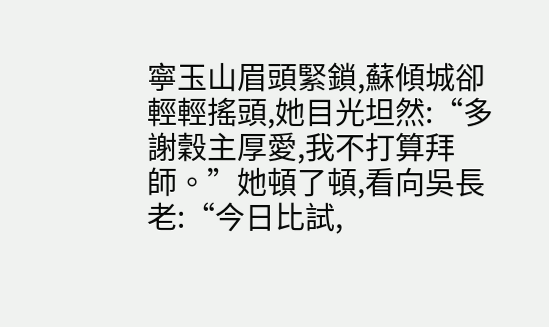寧玉山眉頭緊鎖,蘇傾城卻輕輕搖頭,她目光坦然:“多謝穀主厚愛,我不打算拜師。”她頓了頓,看向吳長老:“今日比試,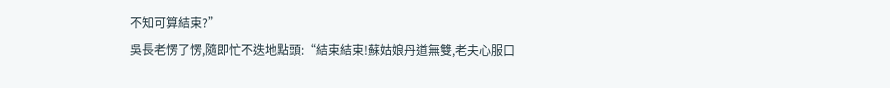不知可算結束?”
吳長老愣了愣,隨即忙不迭地點頭:“結束結束!蘇姑娘丹道無雙,老夫心服口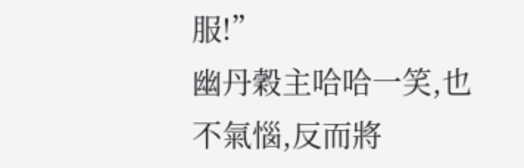服!”
幽丹穀主哈哈一笑,也不氣惱,反而將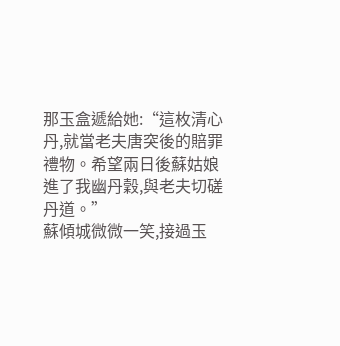那玉盒遞給她:“這枚清心丹,就當老夫唐突後的賠罪禮物。希望兩日後蘇姑娘進了我幽丹穀,與老夫切磋丹道。”
蘇傾城微微一笑,接過玉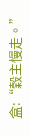盒:“穀主慢走。”